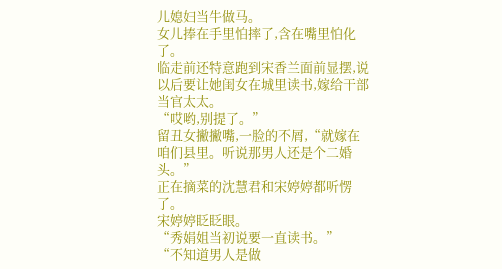儿媳妇当牛做马。
女儿捧在手里怕摔了,含在嘴里怕化了。
临走前还特意跑到宋香兰面前显摆,说以后要让她闺女在城里读书,嫁给干部当官太太。
“哎哟,别提了。”
留丑女撇撇嘴,一脸的不屑,“就嫁在咱们县里。听说那男人还是个二婚头。”
正在摘菜的沈慧君和宋婷婷都听愣了。
宋婷婷眨眨眼。
“秀娟姐当初说要一直读书。”
“不知道男人是做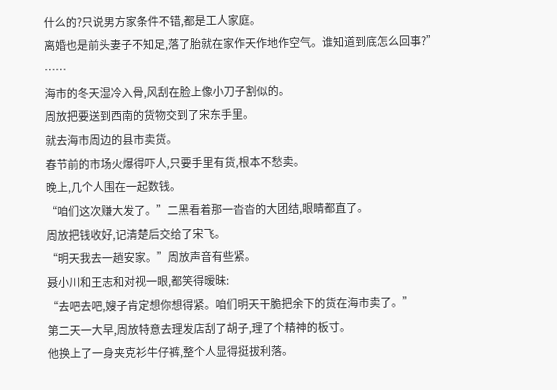什么的?只说男方家条件不错,都是工人家庭。
离婚也是前头妻子不知足,落了胎就在家作天作地作空气。谁知道到底怎么回事?”
……
海市的冬天湿冷入骨,风刮在脸上像小刀子割似的。
周放把要送到西南的货物交到了宋东手里。
就去海市周边的县市卖货。
春节前的市场火爆得吓人,只要手里有货,根本不愁卖。
晚上,几个人围在一起数钱。
“咱们这次赚大发了。”二黑看着那一沓沓的大团结,眼睛都直了。
周放把钱收好,记清楚后交给了宋飞。
“明天我去一趟安家。”周放声音有些紧。
聂小川和王志和对视一眼,都笑得暧昧:
“去吧去吧,嫂子肯定想你想得紧。咱们明天干脆把余下的货在海市卖了。”
第二天一大早,周放特意去理发店刮了胡子,理了个精神的板寸。
他换上了一身夹克衫牛仔裤,整个人显得挺拔利落。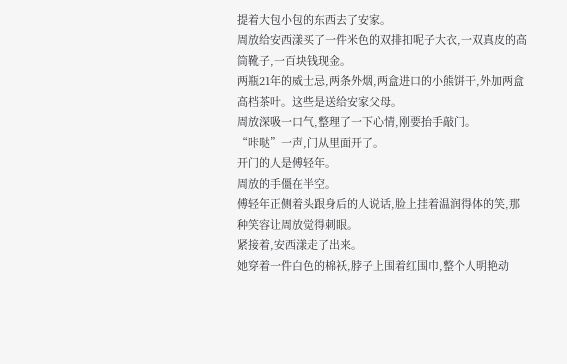提着大包小包的东西去了安家。
周放给安西漾买了一件米色的双排扣呢子大衣,一双真皮的高筒靴子,一百块钱现金。
两瓶21年的威士忌,两条外烟,两盒进口的小熊饼干,外加两盒高档茶叶。这些是送给安家父母。
周放深吸一口气,整理了一下心情,刚要抬手敲门。
“咔哒”一声,门从里面开了。
开门的人是傅轻年。
周放的手僵在半空。
傅轻年正侧着头跟身后的人说话,脸上挂着温润得体的笑,那种笑容让周放觉得刺眼。
紧接着,安西漾走了出来。
她穿着一件白色的棉袄,脖子上围着红围巾,整个人明艳动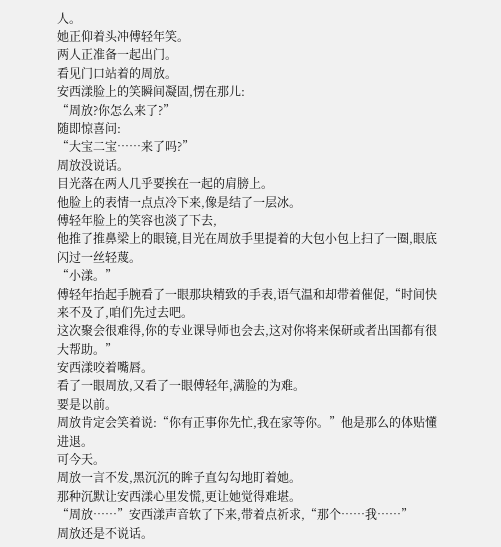人。
她正仰着头冲傅轻年笑。
两人正准备一起出门。
看见门口站着的周放。
安西漾脸上的笑瞬间凝固,愣在那儿:
“周放?你怎么来了?”
随即惊喜问:
“大宝二宝……来了吗?”
周放没说话。
目光落在两人几乎要挨在一起的肩膀上。
他脸上的表情一点点冷下来,像是结了一层冰。
傅轻年脸上的笑容也淡了下去,
他推了推鼻梁上的眼镜,目光在周放手里提着的大包小包上扫了一圈,眼底闪过一丝轻蔑。
“小漾。”
傅轻年抬起手腕看了一眼那块精致的手表,语气温和却带着催促,“时间快来不及了,咱们先过去吧。
这次聚会很难得,你的专业课导师也会去,这对你将来保研或者出国都有很大帮助。”
安西漾咬着嘴唇。
看了一眼周放,又看了一眼傅轻年,满脸的为难。
要是以前。
周放肯定会笑着说:“你有正事你先忙,我在家等你。”他是那么的体贴懂进退。
可今天。
周放一言不发,黑沉沉的眸子直勾勾地盯着她。
那种沉默让安西漾心里发慌,更让她觉得难堪。
“周放……”安西漾声音软了下来,带着点祈求,“那个……我……”
周放还是不说话。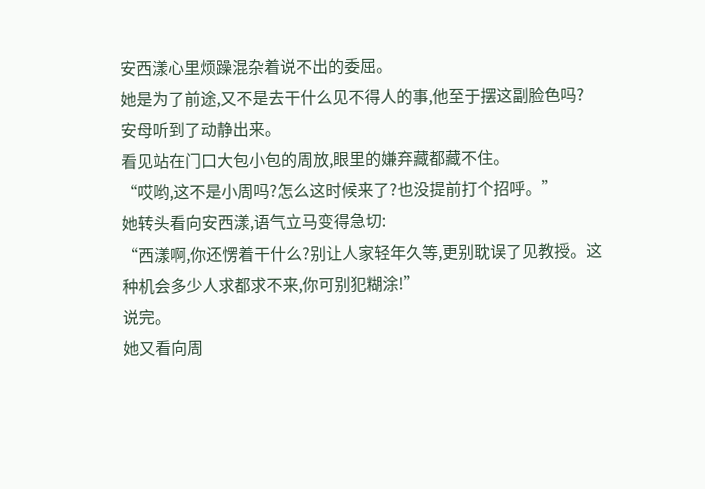安西漾心里烦躁混杂着说不出的委屈。
她是为了前途,又不是去干什么见不得人的事,他至于摆这副脸色吗?
安母听到了动静出来。
看见站在门口大包小包的周放,眼里的嫌弃藏都藏不住。
“哎哟,这不是小周吗?怎么这时候来了?也没提前打个招呼。”
她转头看向安西漾,语气立马变得急切:
“西漾啊,你还愣着干什么?别让人家轻年久等,更别耽误了见教授。这种机会多少人求都求不来,你可别犯糊涂!”
说完。
她又看向周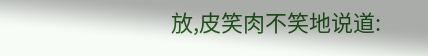放,皮笑肉不笑地说道: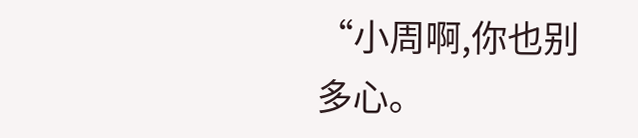“小周啊,你也别多心。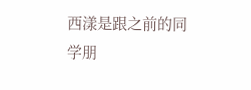西漾是跟之前的同学朋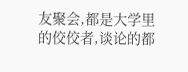友聚会,都是大学里的佼佼者,谈论的都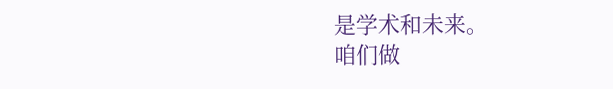是学术和未来。
咱们做